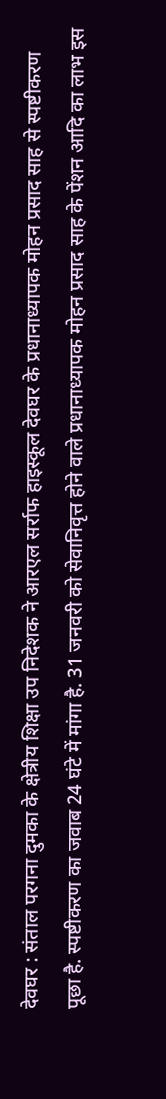देवघर : संताल परगना दुमका के क्षेत्रीय शिक्षा उप निदेशक ने आरएल सर्राफ हाइस्कूल देवघर के प्रधानाध्यापक मोहन प्रसाद साह से स्पष्टीकरण पूछा है. स्पष्टीकरण का जवाब 24 घंटे में मांगा है. 31 जनवरी को सेवानिवृत्त होने वाले प्रधानाध्यापक मोहन प्रसाद साह के पेंशन आदि का लाभ इस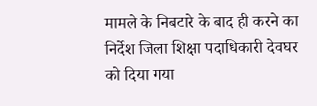मामले के निबटारे के बाद ही करने का निर्देश जिला शिक्षा पदाधिकारी देवघर को दिया गया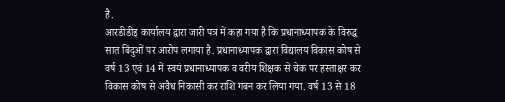है.
आरडीडीइ कार्यालय द्वारा जारी पत्र में कहा गया है कि प्रधानाध्यापक के विरुद्ध सात बिंदुओं पर आरोप लगाया है. प्रधानाध्यापक द्वारा विद्यालय विकास कोष से वर्ष 13 एवं 14 में स्वयं प्रधानाध्यापक व वरीय शिक्षक से चेक पर हस्ताक्षर कर विकास कोष से अवैध निकासी कर राशि गबन कर लिया गया. वर्ष 13 से 18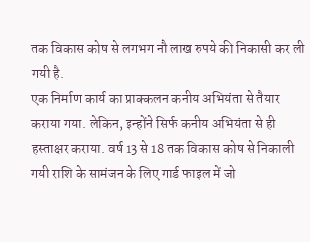तक विकास कोष से लगभग नौ लाख रुपये की निकासी कर ली गयी है.
एक निर्माण कार्य का प्राक्कलन कनीय अभियंता से तैयार कराया गया. लेकिन, इन्होंने सिर्फ कनीय अभियंता से ही हस्ताक्षर कराया. वर्ष 13 से 18 तक विकास कोष से निकाली गयी राशि के सामंजन के लिए गार्ड फाइल में जो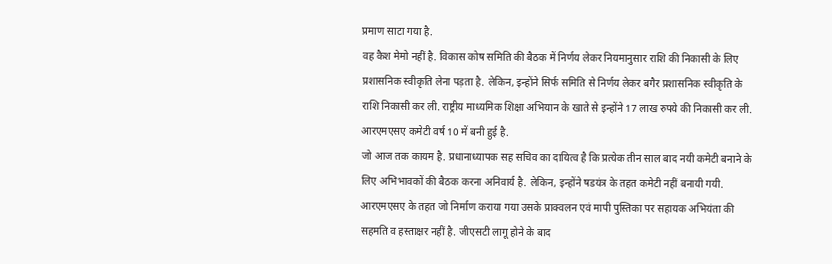प्रमाण साटा गया है.
वह कैश मेमो नहीं है. विकास कोष समिति की बैठक में निर्णय लेकर नियमानुसार राशि की निकासी के लिए प्रशासनिक स्वीकृति लेना पड़ता है. लेकिन, इन्होंने सिर्फ समिति से निर्णय लेकर बगैर प्रशासनिक स्वीकृति के राशि निकासी कर ली. राष्ट्रीय माध्यमिक शिक्षा अभियान के खाते से इन्होंने 17 लाख रुपये की निकासी कर ली. आरएमएसए कमेटी वर्ष 10 में बनी हुई है.
जो आज तक कायम है. प्रधानाध्यापक सह सचिव का दायित्व है कि प्रत्येक तीन साल बाद नयी कमेटी बनाने के लिए अभिभावकों की बैठक करना अनिवार्य है. लेकिन, इन्होंने षडयंत्र के तहत कमेटी नहीं बनायी गयी. आरएमएसए के तहत जो निर्माण कराया गया उसके प्राक्वलन एवं मापी पुस्तिका पर सहायक अभियंता की सहमति व हस्ताक्षर नहीं है. जीएसटी लागू होने के बाद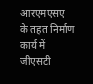आरएमएसए के तहत निर्माण कार्य में जीएसटी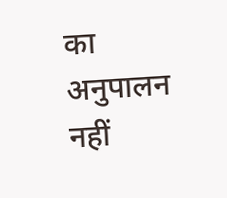का अनुपालन नहीं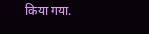किया गया.